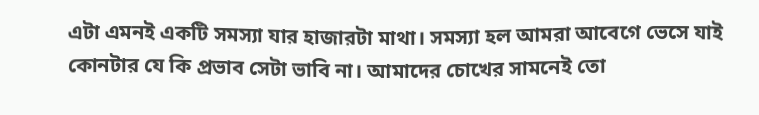এটা এমনই একটি সমস্যা যার হাজারটা মাথা। সমস্যা হল আমরা আবেগে ভেসে যাই কোনটার যে কি প্রভাব সেটা ভাবি না। আমাদের চোখের সামনেই তো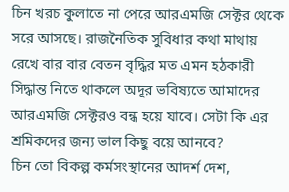চিন খরচ কুলাতে না পেরে আরএমজি সেক্টর থেকে সরে আসছে। রাজনৈতিক সুবিধার কথা মাথায় রেখে বার বার বেতন বৃদ্ধির মত এমন হঠকারী সিদ্ধান্ত নিতে থাকলে অদূর ভবিষ্যতে আমাদের আরএমজি সেক্টরও বন্ধ হয়ে যাবে। সেটা কি এর শ্রমিকদের জন্য ভাল কিছু বয়ে আনবে?
চিন তো বিকল্প কর্মসংস্থানের আদর্শ দেশ,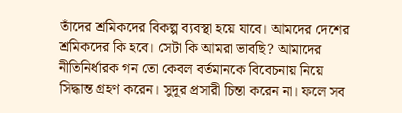তাঁদের শ্রমিকদের বিকল্প ব্যবস্থা হয়ে যাবে। আমদের দেশের শ্রমিকদের কি হবে। সেটা কি আমরা ভাবছি? আমাদের নীতিনির্ধারক গন তো কেবল বর্তমানকে বিবেচনায় নিয়ে সিদ্ধান্ত গ্রহণ করেন। সুদূর প্রসারী চিন্তা করেন না। ফলে সব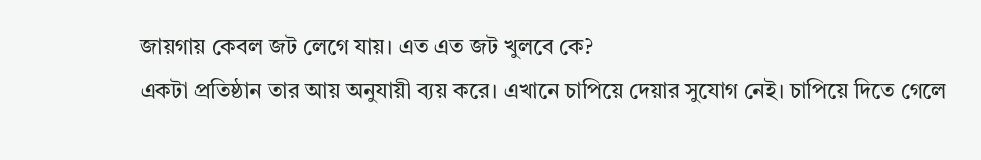জায়গায় কেবল জট লেগে যায়। এত এত জট খুলবে কে?
একটা প্রতিষ্ঠান তার আয় অনুযায়ী ব্যয় করে। এখানে চাপিয়ে দেয়ার সুযোগ নেই। চাপিয়ে দিতে গেলে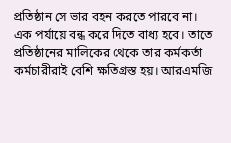প্রতিষ্ঠান সে ভার বহন করতে পারবে না। এক পর্যায়ে বন্ধ করে দিতে বাধ্য হবে। তাতে প্রতিষ্ঠানের মালিকের থেকে তার কর্মকর্তা কর্মচারীরাই বেশি ক্ষতিগ্রস্ত হয়। আরএমজি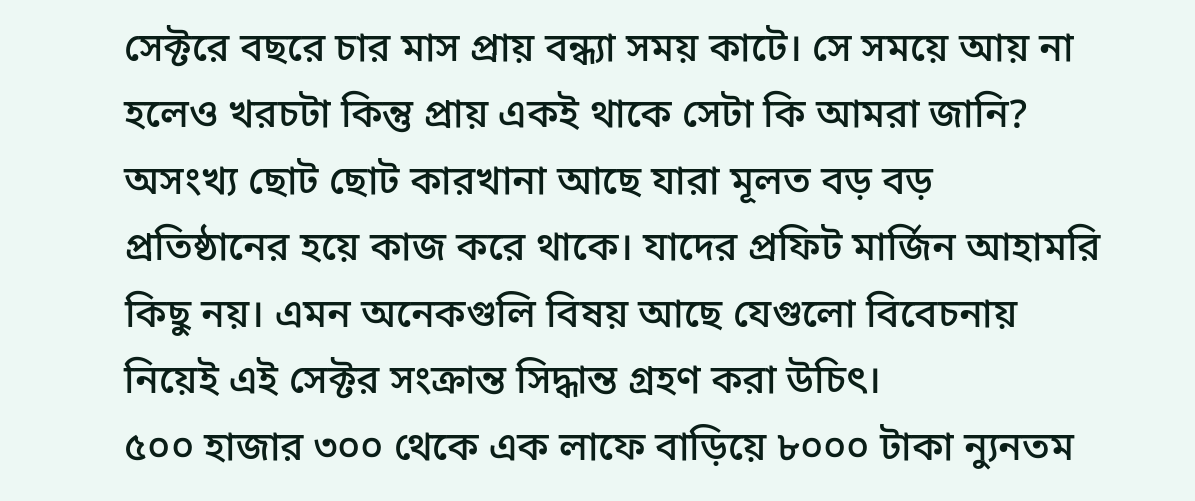সেক্টরে বছরে চার মাস প্রায় বন্ধ্যা সময় কাটে। সে সময়ে আয় না হলেও খরচটা কিন্তু প্রায় একই থাকে সেটা কি আমরা জানি? অসংখ্য ছোট ছোট কারখানা আছে যারা মূলত বড় বড় প্রতিষ্ঠানের হয়ে কাজ করে থাকে। যাদের প্রফিট মার্জিন আহামরি কিছু নয়। এমন অনেকগুলি বিষয় আছে যেগুলো বিবেচনায় নিয়েই এই সেক্টর সংক্রান্ত সিদ্ধান্ত গ্রহণ করা উচিৎ।
৫০০ হাজার ৩০০ থেকে এক লাফে বাড়িয়ে ৮০০০ টাকা ন্যুনতম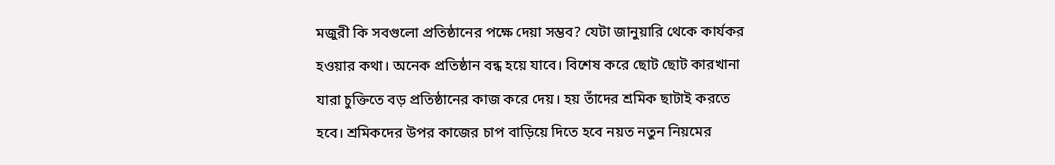মজুরী কি সবগুলো প্রতিষ্ঠানের পক্ষে দেয়া সম্ভব? যেটা জানুয়ারি থেকে কার্যকর হওয়ার কথা। অনেক প্রতিষ্ঠান বন্ধ হয়ে যাবে। বিশেষ করে ছোট ছোট কারখানা যারা চুক্তিতে বড় প্রতিষ্ঠানের কাজ করে দেয়। হয় তাঁদের শ্রমিক ছাটাই করতে হবে। শ্রমিকদের উপর কাজের চাপ বাড়িয়ে দিতে হবে নয়ত নতুন নিয়মের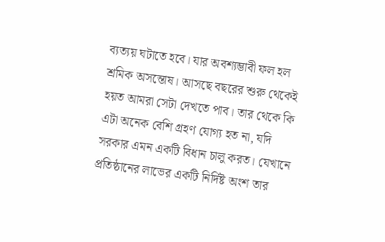ব্যত্যয় ঘটাতে হবে। যার অবশ্যম্ভাবী ফল হল শ্রমিক অসন্তোষ। আসছে বছরের শুরু থেকেই হয়ত আমরা সেটা দেখতে পাব। তার থেকে কি এটা অনেক বেশি গ্রহণ যোগ্য হত না, যদি সরকার এমন একটি বিধান চালু করত। যেখানে প্রতিষ্ঠানের লাভের একটি নির্দিষ্ট অংশ তার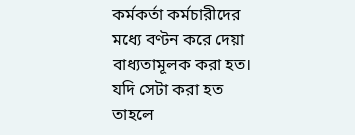কর্মকর্তা কর্মচারীদের মধ্যে বণ্টন করে দেয়া বাধ্যতামূলক করা হত।
যদি সেটা করা হত তাহলে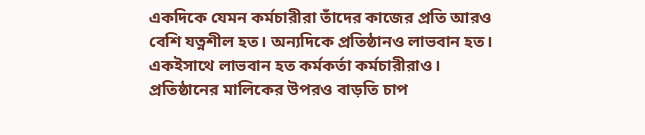একদিকে যেমন কর্মচারীরা তাঁদের কাজের প্রতি আরও বেশি যত্নশীল হত। অন্যদিকে প্রতিষ্ঠানও লাভবান হত। একইসাথে লাভবান হত কর্মকর্তা কর্মচারীরাও। প্রতিষ্ঠানের মালিকের উপরও বাড়তি চাপ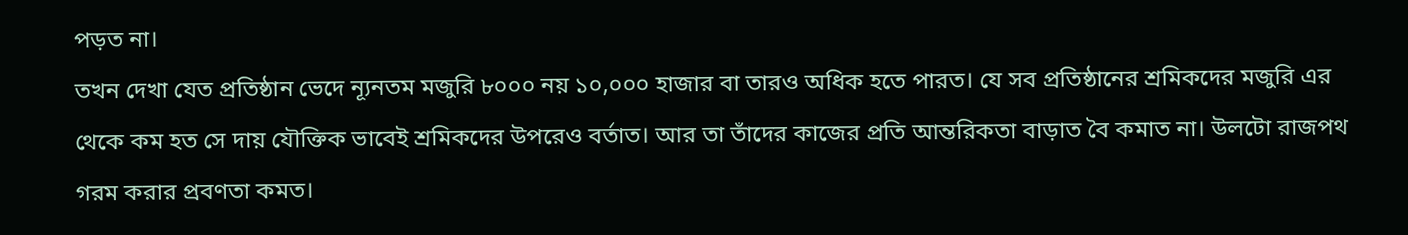পড়ত না।
তখন দেখা যেত প্রতিষ্ঠান ভেদে ন্যূনতম মজুরি ৮০০০ নয় ১০,০০০ হাজার বা তারও অধিক হতে পারত। যে সব প্রতিষ্ঠানের শ্রমিকদের মজুরি এর থেকে কম হত সে দায় যৌক্তিক ভাবেই শ্রমিকদের উপরেও বর্তাত। আর তা তাঁদের কাজের প্রতি আন্তরিকতা বাড়াত বৈ কমাত না। উলটো রাজপথ গরম করার প্রবণতা কমত।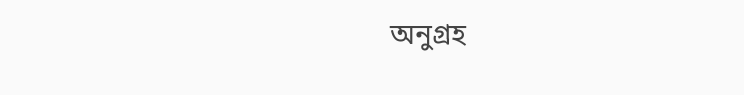অনুগ্রহ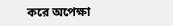করে অপেক্ষা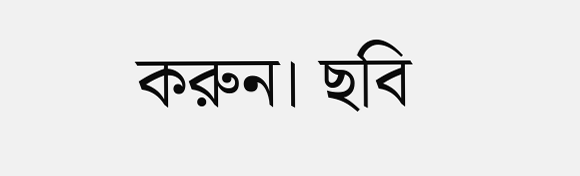করুন। ছবি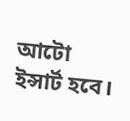আটো ইন্সার্ট হবে।